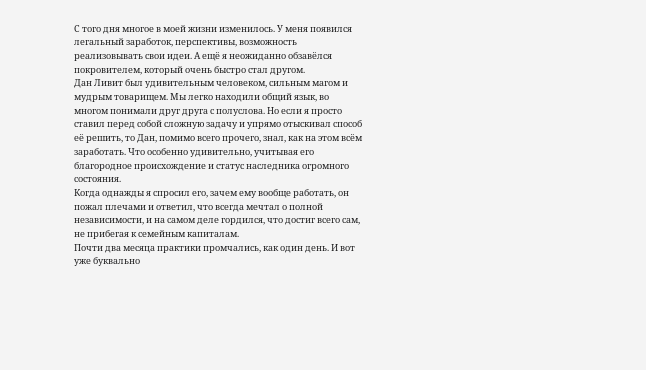С того дня многое в моей жизни изменилось. У меня появился легальный заработок, перспективы, возможность реализовывать свои идеи. А ещё я неожиданно обзавёлся покровителем, который очень быстро стал другом.
Дан Ливит был удивительным человеком, сильным магом и мудрым товарищем. Мы легко находили общий язык, во многом понимали друг друга с полуслова. Но если я просто ставил перед собой сложную задачу и упрямо отыскивал способ её решить, то Дан, помимо всего прочего, знал, как на этом всём заработать. Что особенно удивительно, учитывая его благородное происхождение и статус наследника огромного состояния.
Когда однажды я спросил его, зачем ему вообще работать, он пожал плечами и ответил, что всегда мечтал о полной независимости, и на самом деле гордился, что достиг всего сам, не прибегая к семейным капиталам.
Почти два месяца практики промчались, как один день. И вот уже буквально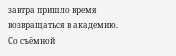завтра пришло время возвращаться в академию.
Со съёмной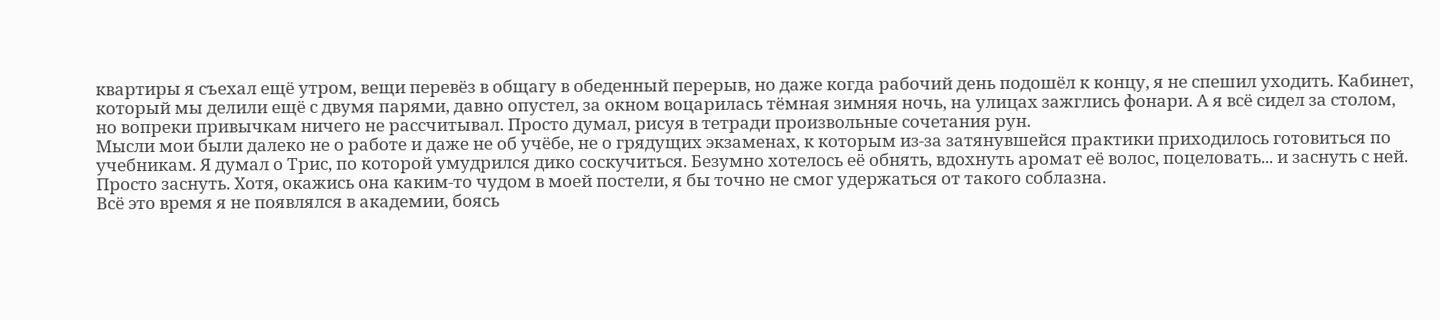квартиры я съехал ещё утром, вещи перевёз в общагу в обеденный перерыв, но даже когда рабочий день подошёл к концу, я не спешил уходить. Кабинет, который мы делили ещё с двумя парями, давно опустел, за окном воцарилась тёмная зимняя ночь, на улицах зажглись фонари. А я всё сидел за столом, но вопреки привычкам ничего не рассчитывал. Просто думал, рисуя в тетради произвольные сочетания рун.
Мысли мои были далеко не о работе и даже не об учёбе, не о грядущих экзаменах, к которым из-за затянувшейся практики приходилось готовиться по учебникам. Я думал о Трис, по которой умудрился дико соскучиться. Безумно хотелось её обнять, вдохнуть аромат её волос, поцеловать... и заснуть с ней. Просто заснуть. Хотя, окажись она каким-то чудом в моей постели, я бы точно не смог удержаться от такого соблазна.
Всё это время я не появлялся в академии, боясь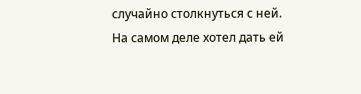случайно столкнуться с ней. На самом деле хотел дать ей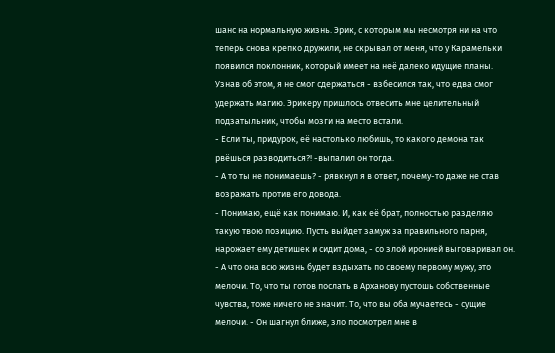шанс на нормальную жизнь. Эрик, с которым мы несмотря ни на что теперь снова крепко дружили, не скрывал от меня, что у Карамельки появился поклонник, который имеет на неё далеко идущие планы. Узнав об этом, я не смог сдержаться - взбесился так, что едва смог удержать магию. Эрикеру пришлось отвесить мне целительный подзатыльник, чтобы мозги на место встали.
- Если ты, придурок, её настолько любишь, то какого демона так рвёшься разводиться?! -выпалил он тогда.
- А то ты не понимаешь? - рявкнул я в ответ, почему-то даже не став возражать против его довода.
- Понимаю, ещё как понимаю. И, как её брат, полностью разделяю такую твою позицию. Пусть выйдет замуж за правильного парня, нарожает ему детишек и сидит дома, - со злой иронией выговаривал он. - А что она всю жизнь будет вздыхать по своему первому мужу, это мелочи. То, что ты готов послать в Арханову пустошь собственные чувства, тоже ничего не значит. То, что вы оба мучаетесь - сущие мелочи. - Он шагнул ближе, зло посмотрел мне в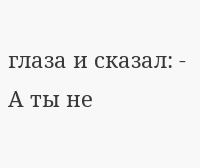глаза и сказал: - А ты не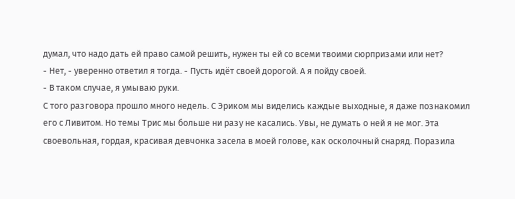думал, что надо дать ей право самой решить, нужен ты ей со всеми твоими сюрпризами или нет?
- Нет, - уверенно ответил я тогда. - Пусть идёт своей дорогой. А я пойду своей.
- В таком случае, я умываю руки.
С того разговора прошло много недель. С Эриком мы виделись каждые выходные, я даже познакомил его с Ливитом. Но темы Трис мы больше ни разу не касались. Увы, не думать о ней я не мог. Эта своевольная, гордая, красивая девчонка засела в моей голове, как осколочный снаряд. Поразила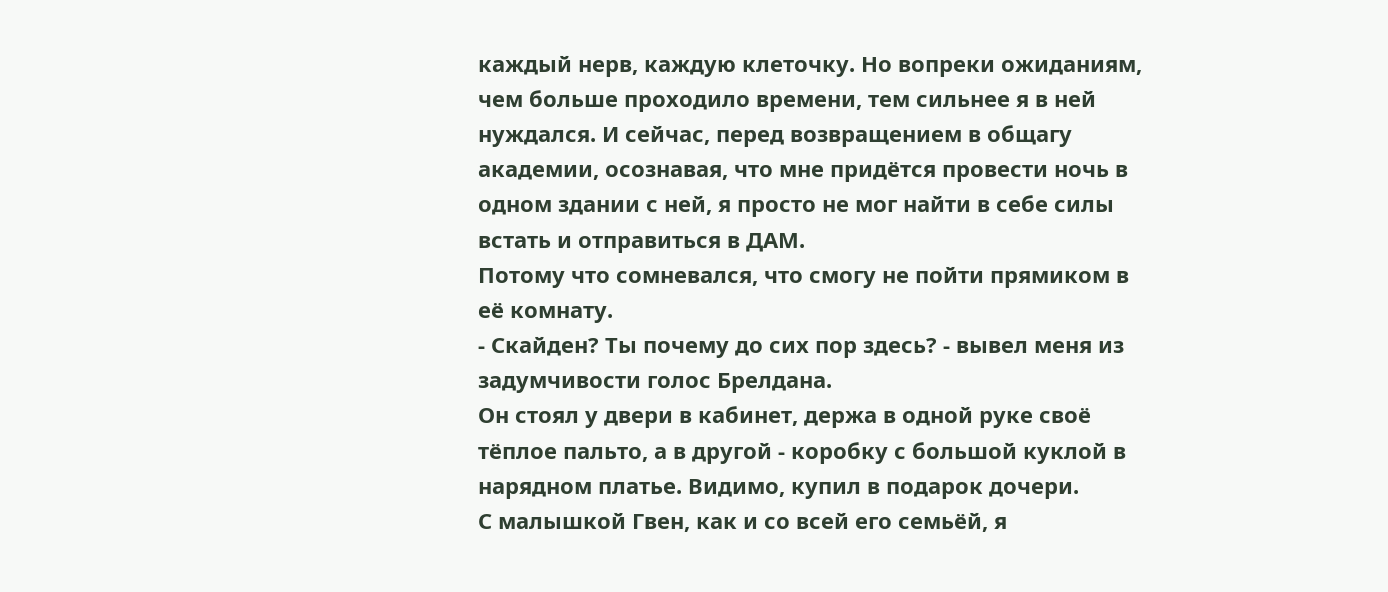каждый нерв, каждую клеточку. Но вопреки ожиданиям, чем больше проходило времени, тем сильнее я в ней нуждался. И сейчас, перед возвращением в общагу академии, осознавая, что мне придётся провести ночь в одном здании с ней, я просто не мог найти в себе силы встать и отправиться в ДАМ.
Потому что сомневался, что смогу не пойти прямиком в её комнату.
- Скайден? Ты почему до сих пор здесь? - вывел меня из задумчивости голос Брелдана.
Он стоял у двери в кабинет, держа в одной руке своё тёплое пальто, а в другой - коробку с большой куклой в нарядном платье. Видимо, купил в подарок дочери.
С малышкой Гвен, как и со всей его семьёй, я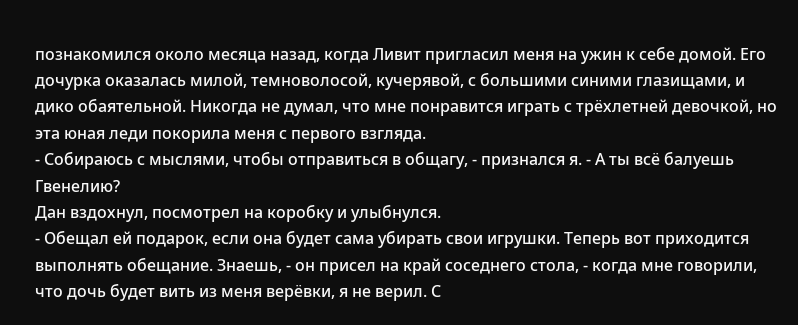познакомился около месяца назад, когда Ливит пригласил меня на ужин к себе домой. Его дочурка оказалась милой, темноволосой, кучерявой, с большими синими глазищами, и дико обаятельной. Никогда не думал, что мне понравится играть с трёхлетней девочкой, но эта юная леди покорила меня с первого взгляда.
- Собираюсь с мыслями, чтобы отправиться в общагу, - признался я. - А ты всё балуешь Гвенелию?
Дан вздохнул, посмотрел на коробку и улыбнулся.
- Обещал ей подарок, если она будет сама убирать свои игрушки. Теперь вот приходится выполнять обещание. Знаешь, - он присел на край соседнего стола, - когда мне говорили, что дочь будет вить из меня верёвки, я не верил. С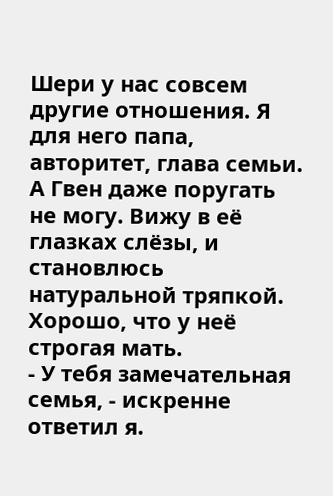Шери у нас совсем другие отношения. Я для него папа, авторитет, глава семьи. А Гвен даже поругать не могу. Вижу в её глазках слёзы, и становлюсь натуральной тряпкой. Хорошо, что у неё строгая мать.
- У тебя замечательная семья, - искренне ответил я.